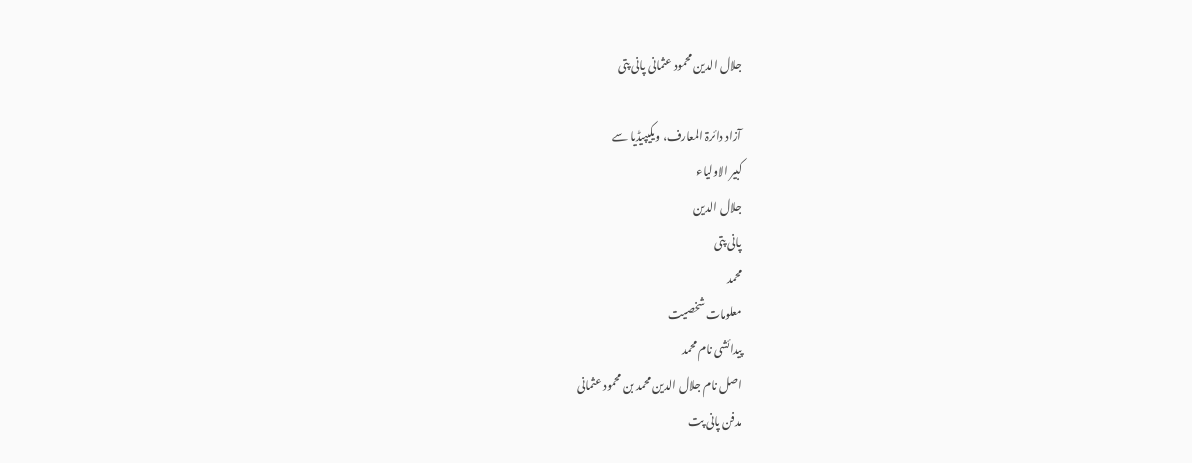جلال الدین محمود عثمانی پانی پتی

آزاد دائرۃ المعارف، ویکیپیڈیا سے
کبیر الاولیاء
جلال الدین
پانی پتی
محمد
معلومات شخصیت
پیدائشی نام محمد
اصل نام جلال الدین محمد بن محمود عثمانی
مدفن پانی پت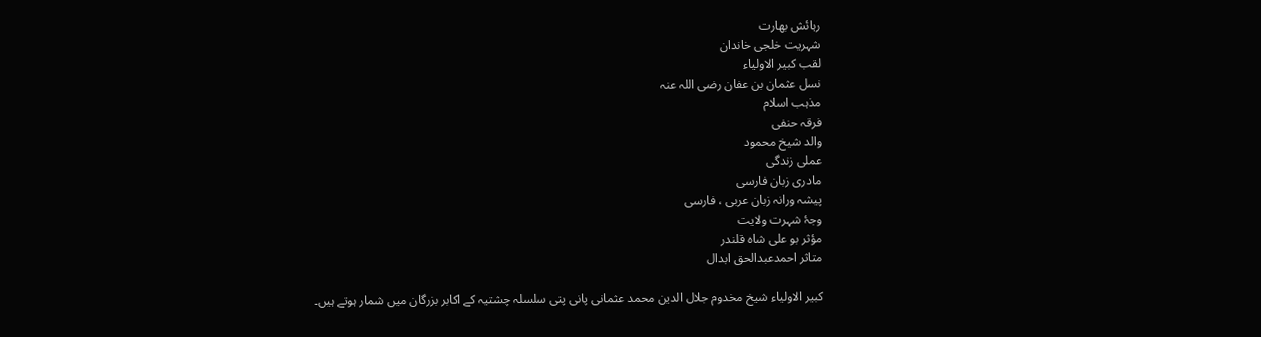رہائش بھارت
شہریت خلجی خاندان
لقب کبیر الاولیاء
نسل عثمان بن عفان رضی اللہ عنہ
مذہب اسلام
فرقہ حنفی
والد شیخ محمود
عملی زندگی
مادری زبان فارسی
پیشہ ورانہ زبان عربی ، فارسی
وجۂ شہرت ولایت
مؤثر بو علی شاہ قلندر
متاثر احمدعبدالحق ابدال

کبیر الاولیاء شیخ مخدوم جلال الدین محمد عثمانی پانی پتی سلسلہ چشتیہ کے اکابر بزرگان میں شمار ہوتے ہیں۔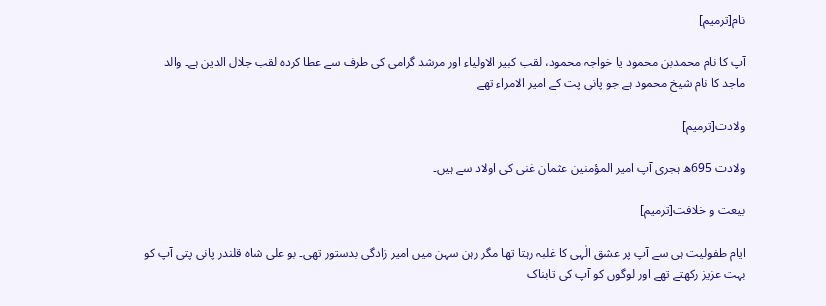نام[ترمیم]

آپ کا نام محمدبن محمود یا خواجہ محمود، لقب کبیر الاولیاء اور مرشد گرامی کی طرف سے عطا کردہ لقب جلال الدین ہے۔ والد ماجد کا نام شیخ محمود ہے جو پانی پت کے امیر الامراء تھے

ولادت[ترمیم]

ولادت 695ھ ہجری آپ امیر المؤمنین عثمان غنی کی اولاد سے ہیں۔

بیعت و خلافت[ترمیم]

ایام طفولیت ہی سے آپ پر عشق الٰہی کا غلبہ رہتا تھا مگر رہن سہن میں امیر زادگی بدستور تھی۔ بو علی شاہ قلندر پانی پتی آپ کو بہت عزیز رکھتے تھے اور لوگوں کو آپ کی تابناک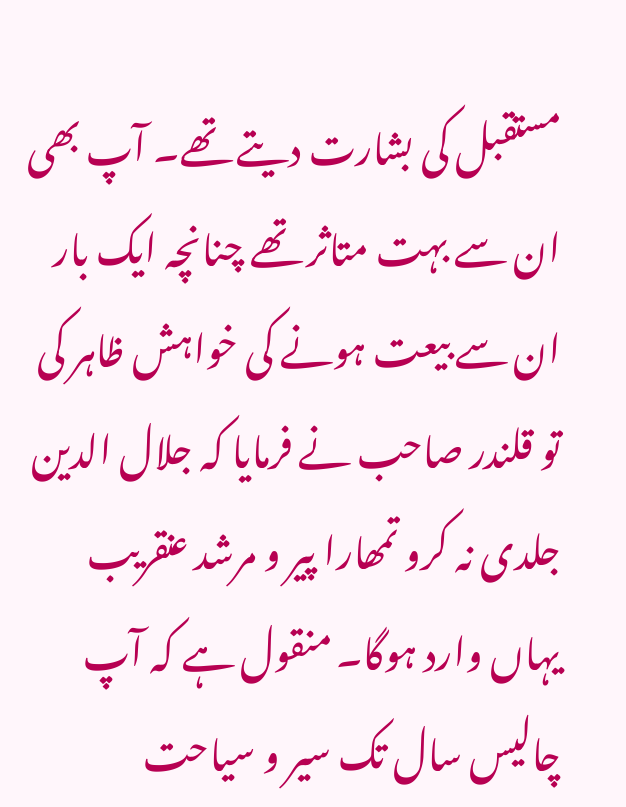مستقبل کی بشارت دیتے تھے۔ آپ بھی ان سے بہت متاثر تھے چنانچہ ایک بار ان سے بیعت ہونے کی خواہش ظاہر کی تو قلندر صاحب نے فرمایا کہ جلال الدین جلدی نہ کرو تمھارا پیر و مرشد عنقریب یہاں وارد ہوگا۔ منقول ہے کہ آپ چالیس سال تک سیر و سیاحت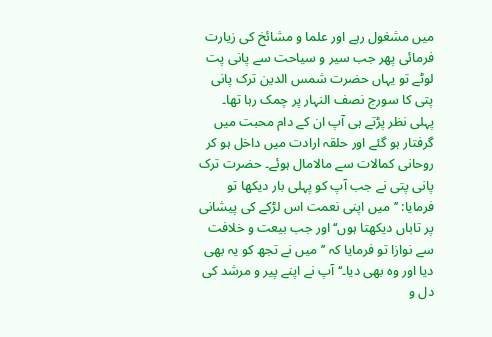میں مشغول رہے اور علما و مشائخ کی زیارت فرمائی پھر جب سیر و سیاحت سے پانی پت لوٹے تو یہاں حضرت شمس الدین ترک پانی پتی کا سورج نصف النہار پر چمک رہا تھا۔ پہلی نظر پڑتے ہی آپ ان کے دام محبت میں گرفتار ہو گئے اور حلقہ ارادت میں داخل ہو کر روحانی کمالات سے مالامال ہوئے۔ حضرت ترک پانی پتی نے جب آپ کو پہلی بار دیکھا تو فرمایا: ’’میں اپنی نعمت اس لڑکے کی پیشانی پر تاباں دیکھتا ہوں‘‘ اور جب بیعت و خلافت سے نوازا تو فرمایا کہ ’’میں نے تجھ کو یہ بھی دیا اور وہ بھی دیا۔‘‘ آپ نے اپنے پیر و مرشد کی دل و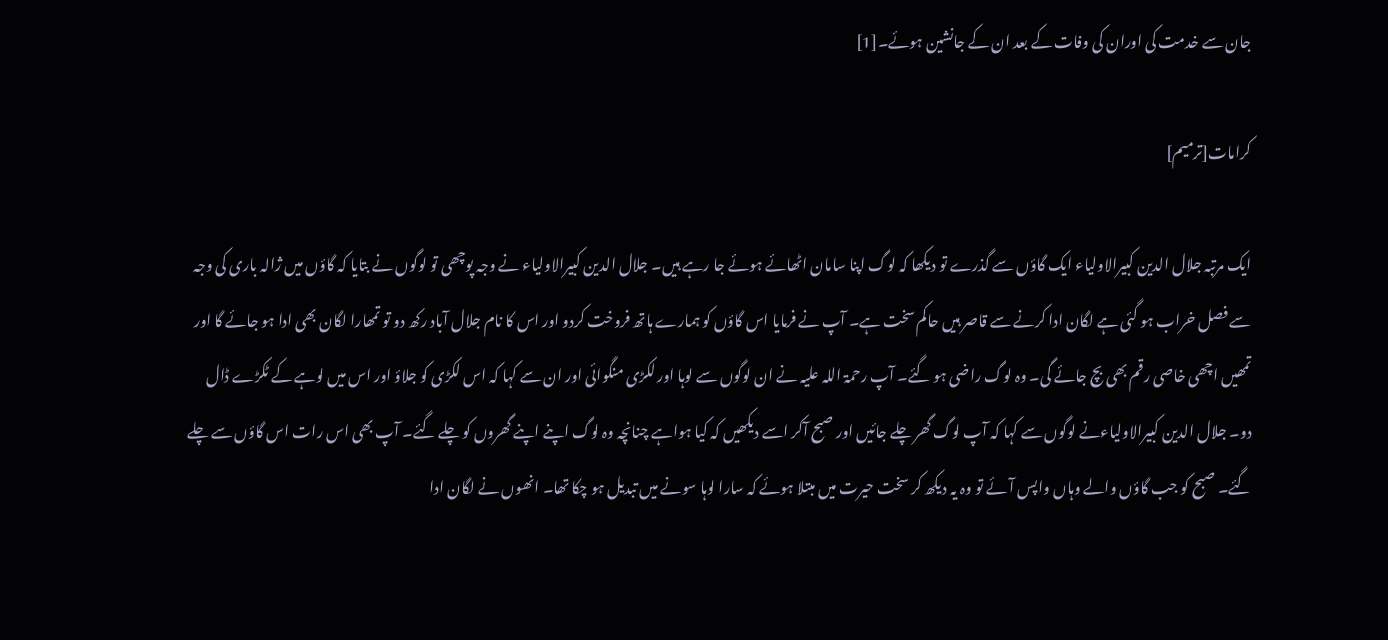جان سے خدمت کی اوران کی وفات کے بعد ان کے جانشین ہوئے۔[1]

کرامات[ترمیم]

ایک مرتبہ جلال الدین کبیرالاولیاء ایک گاؤں سے گذرے تو دیکھا کہ لوگ اپنا سامان اٹھائے ہوئے جا رہے ہیں۔ جلال الدین کبیرالاولیاء نے وجہ پوچھی تو لوگوں نے بتایا کہ گاؤں میں ژالہ باری کی وجہ سے فصل خراب ہو گئی ہے لگان ادا کرنے سے قاصر ہیں حاکم سخت ہے۔ آپ نے فرمایا اس گاؤں کو ہمارے ہاتھ فروخت کردو اور اس کا نام جلال آباد رکھ دو تو تمھارا لگان بھی ادا ہو جائے گا اور تمھیں اچھی خاصی رقم بھی بچ جائے گی۔ وہ لوگ راضی ہو گئے۔ آپ رحمۃ اللہ علیہ نے ان لوگوں سے لوہا اور لکڑی منگوائی اور ان سے کہا کہ اس لکڑی کو جلاؤ اور اس میں لوہے کے ٹکڑے ڈال دو۔ جلال الدین کبیرالاولیاءنے لوگوں سے کہا کہ آپ لوگ گھر چلے جائیں اور صبح آکر اسے دیکھیں کہ کیا ہواہے چنانچہ وہ لوگ اپنے اپنے گھروں کو چلے گئے۔ آپ بھی اس رات اس گاؤں سے چلے گئے۔ صبح کو جب گاؤں والے وہاں واپس آئے تو وہ یہ دیکھ کر سخت حیرت میں مبتلا ہوئے کہ سارا لوہا سونے میں تبدیل ہو چکا تھا۔ انھوں نے لگان ادا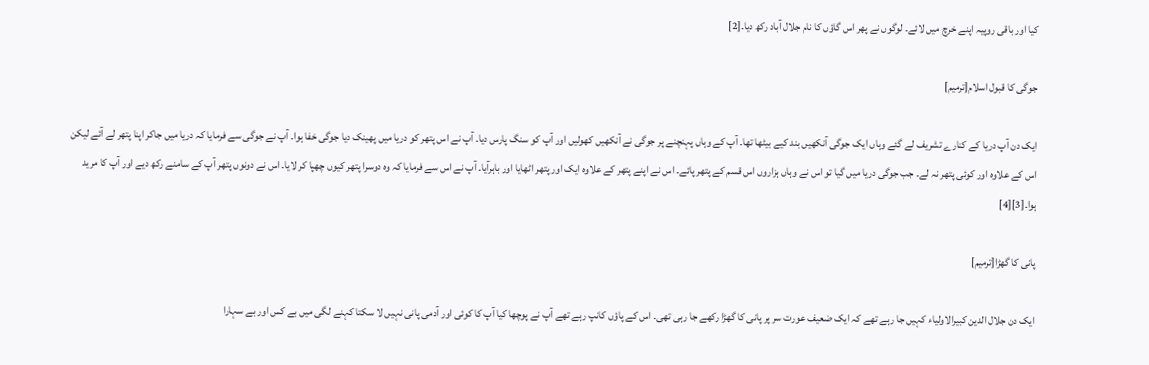کیا اور باقی روپیہ اپنے خرچ میں لائے۔ لوگوں نے پھر اس گاؤں کا نام جلال آباد رکھ دیا۔[2]

جوگی کا قبول اسلام[ترمیم]

ایک دن آپ دریا کے کنارے تشریف لے گئے وہاں ایک جوگی آنکھیں بند کیے بیٹھا تھا۔ آپ کے وہاں پہنچنے پر جوگی نے آنکھیں کھولیں اور آپ کو سنگ پارس دیا۔ آپ نے اس پتھر کو دریا میں پھینک دیا جوگی خفا ہوا۔ آپ نے جوگی سے فرمایا کہ دریا میں جاکر اپنا پتھر لے آئے لیکن اس کے علاوہ اور کوئی پتھر نہ لے۔ جب جوگی دریا میں گیا تو اس نے وہاں ہزاروں اس قسم کے پتھر پائے۔ اس نے اپنے پتھر کے علاوہ ایک اور پتھر اٹھایا اور باہرآیا۔ آپ نے اس سے فرمایا کہ وہ دوسرا پتھر کیوں چھپا کر لایا۔ اس نے دونوں پتھر آپ کے سامنے رکھ دیے اور آپ کا مرید ہوا۔[3][4]

پانی کا گھڑا[ترمیم]

ایک دن جلال الدین کبیرالاولیاء کہیں جا رہے تھے کہ ایک ضعیف عورت سر پر پانی کا گھڑا رکھے جا رہی تھی۔ اس کے پاؤں کانپ رہے تھے آپ نے پوچھا کیا آپ کا کوئی اور آدمی پانی نہیں لا سکتا کہنے لگی میں بے کس اور بے سہارا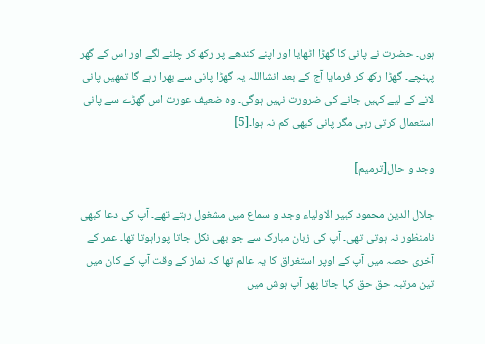ہوں۔ حضرت نے پانی کا گھڑا اٹھایا اور اپنے کندھے پر رکھ کر چلنے لگے اور اس کے گھر پہنچے۔ گھڑا رکھ کر فرمایا آج کے بعد انشااللہ یہ گھڑا پانی سے بھرا رہے گا تمھیں پانی لانے کے لیے کہیں جانے کی ضرورت نہیں ہوگی۔ وہ ضعیف عورت اس گھڑے سے پانی استعمال کرتی رہی مگر پانی کبھی کم نہ ہوا۔[5]

وجد و حال[ترمیم]

جلال الدین محمود کبیر الاولیاء وجد و سماع میں مشغول رہتے تھے۔ آپ کی دعا کبھی نامنظور نہ ہوتی تھی۔ آپ کی زبان مبارک سے جو بھی نکل جاتا پوراہوتا تھا۔ عمر کے آخری حصہ میں آپ کے اوپر استغراق کا یہ عالم تھا کہ نماز کے وقت آپ کے کان میں تین مرتبہ حق حق کہا جاتا پھر آپ ہوش میں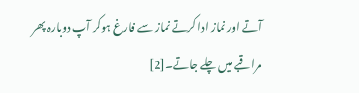آتے اور نماز ادا کرتے نماز سے فارغ ہوکر آپ دوبارہ پھر مراقبے میں چلے جاتے۔[2]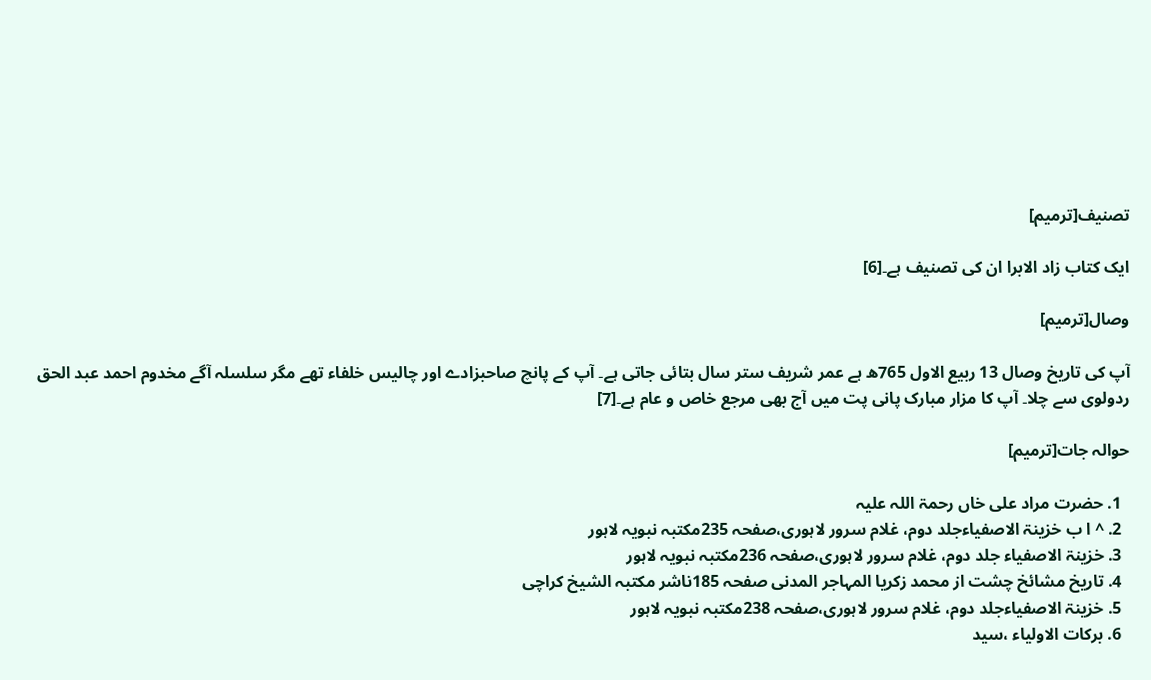تصنیف[ترمیم]

ایک کتاب زاد الابرا ان کی تصنیف ہے۔[6]

وصال[ترمیم]

آپ کی تاریخ وصال 13 ربیع الاول 765ھ ہے عمر شریف ستر سال بتائی جاتی ہے۔ آپ کے پانچ صاحبزادے اور چالیس خلفاء تھے مگر سلسلہ آگے مخدوم احمد عبد الحق ردولوی سے چلا۔ آپ کا مزار مبارک پانی پت میں آج بھی مرجع خاص و عام ہے۔[7]

حوالہ جات[ترمیم]

  1. حضرت مراد علی خاں رحمۃ اللہ علیہ
  2. ^ ا ب خزینۃ الاصفیاءجلد دوم، غلام سرور لاہوری،صفحہ 235مکتبہ نبویہ لاہور
  3. خزینۃ الاصفیاء جلد دوم، غلام سرور لاہوری،صفحہ 236مکتبہ نبویہ لاہور
  4. تاریخ مشائخ چشت از محمد زکریا المہاجر المدنی صفحہ 185ناشر مکتبہ الشیخ کراچی
  5. خزینۃ الاصفیاءجلد دوم، غلام سرور لاہوری،صفحہ 238مکتبہ نبویہ لاہور
  6. برکات الاولیاء ،سید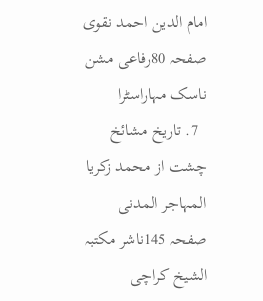امام الدین احمد نقوی صفحہ 80رفاعی مشن ناسک مہاراسٹرا
  7. تاریخ مشائخ چشت از محمد زکریا المہاجر المدنی صفحہ 145ناشر مکتبہ الشیخ کراچی